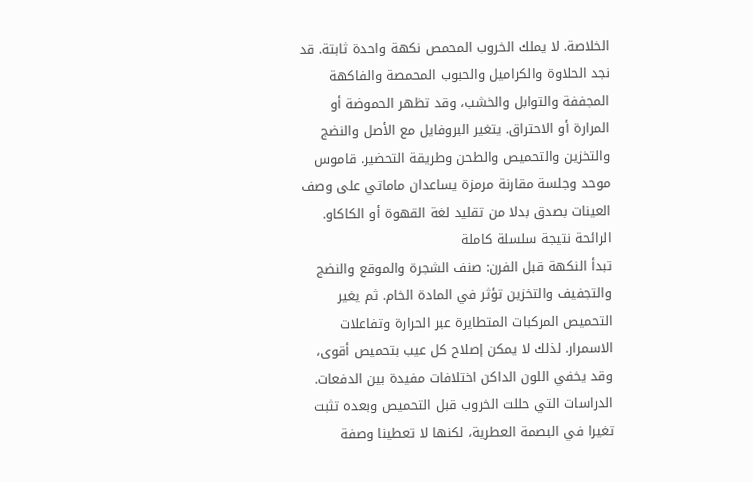الخلاصة. لا يملك الخروب المحمص نكهة واحدة ثابتة. قد نجد الحلاوة والكراميل والحبوب المحمصة والفاكهة المجففة والتوابل والخشب، وقد تظهر الحموضة أو المرارة أو الاحتراق. يتغير البروفايل مع الأصل والنضج والتخزين والتحميص والطحن وطريقة التحضير. قاموس موحد وجلسة مقارنة مرمزة يساعدان ماماتي على وصف العينات بصدق بدلا من تقليد لغة القهوة أو الكاكاو.
الرائحة نتيجة سلسلة كاملة
تبدأ النكهة قبل الفرن: صنف الشجرة والموقع والنضج والتجفيف والتخزين تؤثر في المادة الخام. ثم يغير التحميص المركبات المتطايرة عبر الحرارة وتفاعلات الاسمرار. لذلك لا يمكن إصلاح كل عيب بتحميص أقوى، وقد يخفي اللون الداكن اختلافات مفيدة بين الدفعات.
الدراسات التي حللت الخروب قبل التحميص وبعده تثبت تغيرا في البصمة العطرية، لكنها لا تعطينا وصفة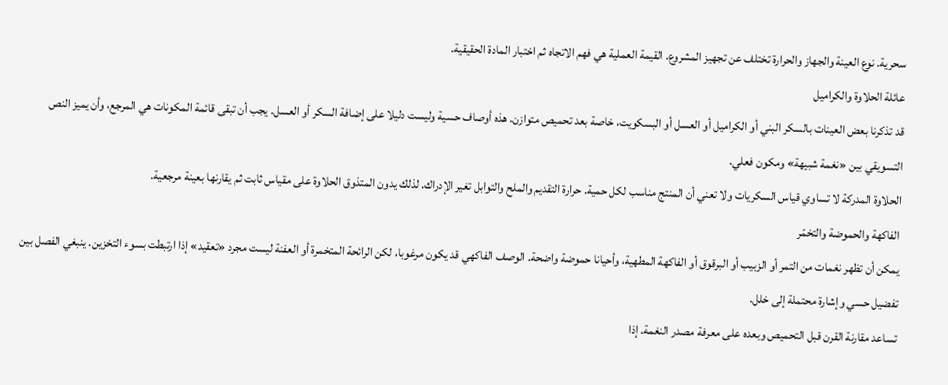سحرية. نوع العينة والجهاز والحرارة تختلف عن تجهيز المشروع. القيمة العملية هي فهم الاتجاه ثم اختبار المادة الحقيقية.
عائلة الحلاوة والكراميل
قد تذكرنا بعض العينات بالسكر البني أو الكراميل أو العسل أو البسكويت، خاصة بعد تحميص متوازن. هذه أوصاف حسية وليست دليلا على إضافة السكر أو العسل. يجب أن تبقى قائمة المكونات هي المرجع، وأن يميز النص التسويقي بين «نغمة شبيهة» ومكون فعلي.
الحلاوة المدركة لا تساوي قياس السكريات ولا تعني أن المنتج مناسب لكل حمية. حرارة التقديم والملح والتوابل تغير الإدراك. لذلك يدون المتذوق الحلاوة على مقياس ثابت ثم يقارنها بعينة مرجعية.
الفاكهة والحموضة والتخمّر
يمكن أن تظهر نغمات من التمر أو الزبيب أو البرقوق أو الفاكهة المطهية، وأحيانا حموضة واضحة. الوصف الفاكهي قد يكون مرغوبا، لكن الرائحة المتخمرة أو العفنة ليست مجرد «تعقيد» إذا ارتبطت بسوء التخزين. ينبغي الفصل بين تفضيل حسي وإشارة محتملة إلى خلل.
تساعد مقارنة القرن قبل التحميص وبعده على معرفة مصدر النغمة. إذا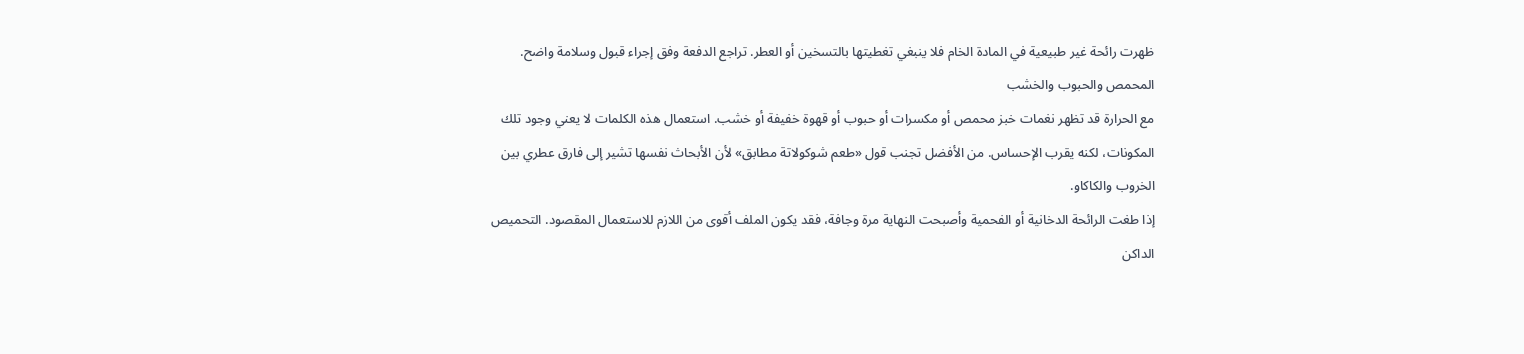ظهرت رائحة غير طبيعية في المادة الخام فلا ينبغي تغطيتها بالتسخين أو العطر. تراجع الدفعة وفق إجراء قبول وسلامة واضح.
المحمص والحبوب والخشب
مع الحرارة قد تظهر نغمات خبز محمص أو مكسرات أو حبوب أو قهوة خفيفة أو خشب. استعمال هذه الكلمات لا يعني وجود تلك المكونات، لكنه يقرب الإحساس. من الأفضل تجنب قول «طعم شوكولاتة مطابق» لأن الأبحاث نفسها تشير إلى فارق عطري بين الخروب والكاكاو.
إذا طغت الرائحة الدخانية أو الفحمية وأصبحت النهاية مرة وجافة، فقد يكون الملف أقوى من اللازم للاستعمال المقصود. التحميص الداكن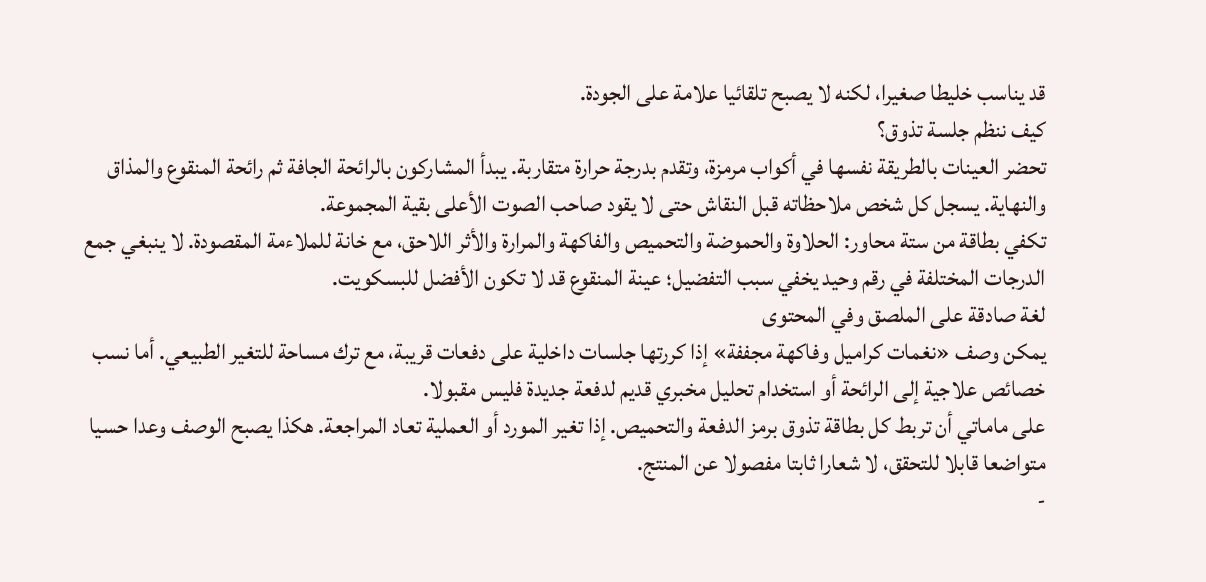قد يناسب خليطا صغيرا، لكنه لا يصبح تلقائيا علامة على الجودة.
كيف ننظم جلسة تذوق؟
تحضر العينات بالطريقة نفسها في أكواب مرمزة، وتقدم بدرجة حرارة متقاربة. يبدأ المشاركون بالرائحة الجافة ثم رائحة المنقوع والمذاق والنهاية. يسجل كل شخص ملاحظاته قبل النقاش حتى لا يقود صاحب الصوت الأعلى بقية المجموعة.
تكفي بطاقة من ستة محاور: الحلاوة والحموضة والتحميص والفاكهة والمرارة والأثر اللاحق، مع خانة للملاءمة المقصودة. لا ينبغي جمع الدرجات المختلفة في رقم وحيد يخفي سبب التفضيل؛ عينة المنقوع قد لا تكون الأفضل للبسكويت.
لغة صادقة على الملصق وفي المحتوى
يمكن وصف «نغمات كراميل وفاكهة مجففة» إذا كررتها جلسات داخلية على دفعات قريبة، مع ترك مساحة للتغير الطبيعي. أما نسب خصائص علاجية إلى الرائحة أو استخدام تحليل مخبري قديم لدفعة جديدة فليس مقبولا.
على ماماتي أن تربط كل بطاقة تذوق برمز الدفعة والتحميص. إذا تغير المورد أو العملية تعاد المراجعة. هكذا يصبح الوصف وعدا حسيا متواضعا قابلا للتحقق، لا شعارا ثابتا مفصولا عن المنتج.
-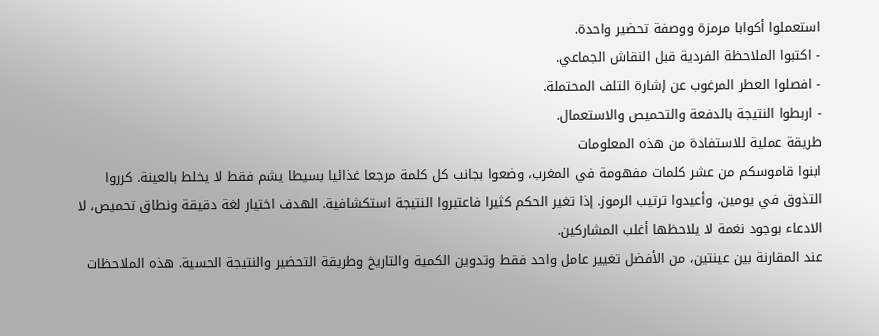استعملوا أكوابا مرمزة ووصفة تحضير واحدة.
- اكتبوا الملاحظة الفردية قبل النقاش الجماعي.
- افصلوا العطر المرغوب عن إشارة التلف المحتملة.
- اربطوا النتيجة بالدفعة والتحميص والاستعمال.
طريقة عملية للاستفادة من هذه المعلومات
ابنوا قاموسكم من عشر كلمات مفهومة في المغرب، وضعوا بجانب كل كلمة مرجعا غذائيا بسيطا يشم فقط لا يخلط بالعينة. كرروا التذوق في يومين، وأعيدوا ترتيب الرموز. إذا تغير الحكم كثيرا فاعتبروا النتيجة استكشافية. الهدف اختيار لغة دقيقة ونطاق تحميص، لا الادعاء بوجود نغمة لا يلاحظها أغلب المشاركين.
عند المقارنة بين عينتين، من الأفضل تغيير عامل واحد فقط وتدوين الكمية والتاريخ وطريقة التحضير والنتيجة الحسية. هذه الملاحظات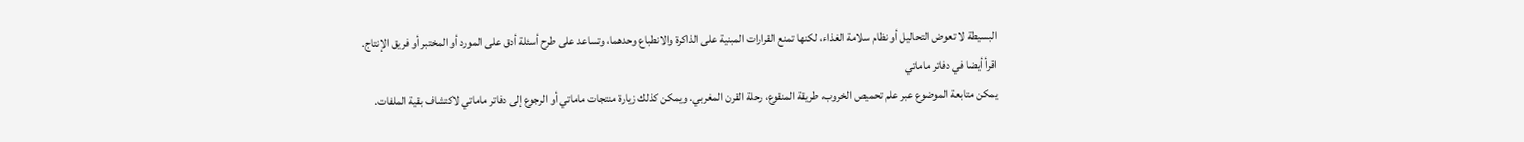البسيطة لا تعوض التحاليل أو نظام سلامة الغذاء، لكنها تمنع القرارات المبنية على الذاكرة والانطباع وحدهما، وتساعد على طرح أسئلة أدق على المورد أو المختبر أو فريق الإنتاج.
اقرأ أيضا في دفاتر ماماتي
يمكن متابعة الموضوع عبر علم تحميص الخروب، طريقة المنقوع، رحلة القرن المغربي. ويمكن كذلك زيارة منتجات ماماتي أو الرجوع إلى دفاتر ماماتي لاكتشاف بقية الملفات.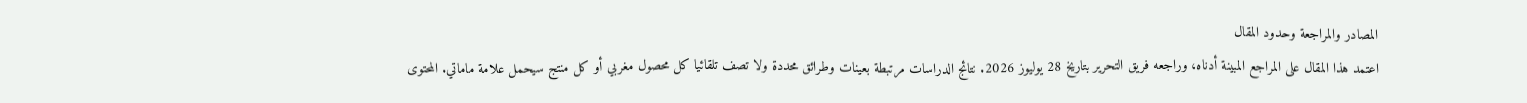المصادر والمراجعة وحدود المقال
اعتمد هذا المقال على المراجع المبينة أدناه، وراجعه فريق التحرير بتاريخ 28 يوليوز 2026. نتائج الدراسات مرتبطة بعينات وطرائق محددة ولا تصف تلقائيا كل محصول مغربي أو كل منتج سيحمل علامة ماماتي. المحتوى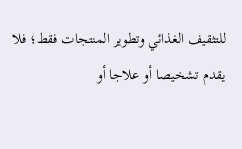للتثقيف الغذائي وتطوير المنتجات فقط؛ فلا يقدم تشخيصا أو علاجا أو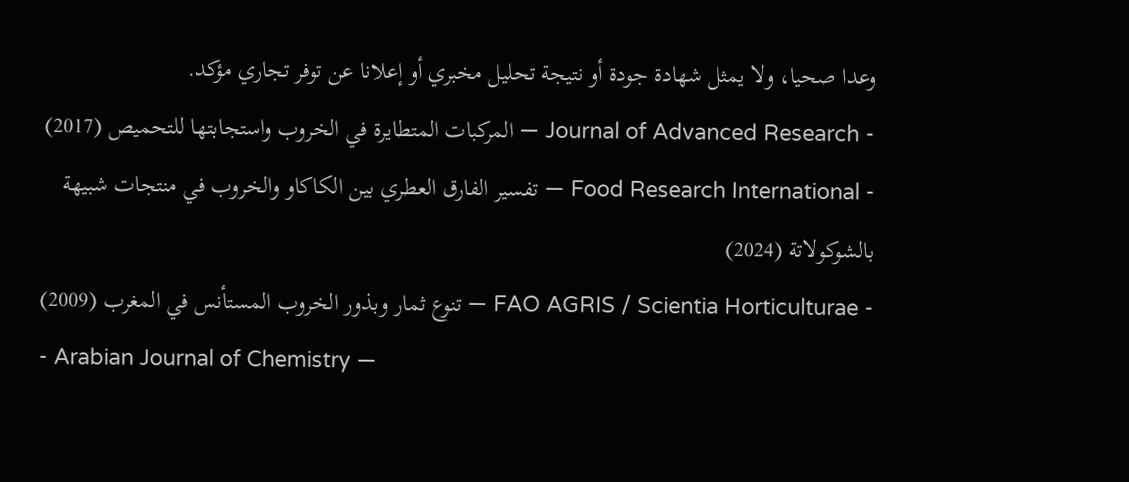وعدا صحيا، ولا يمثل شهادة جودة أو نتيجة تحليل مخبري أو إعلانا عن توفر تجاري مؤكد.
- Journal of Advanced Research — المركبات المتطايرة في الخروب واستجابتها للتحميص (2017)
- Food Research International — تفسير الفارق العطري بين الكاكاو والخروب في منتجات شبيهة بالشوكولاتة (2024)
- FAO AGRIS / Scientia Horticulturae — تنوع ثمار وبذور الخروب المستأنس في المغرب (2009)
- Arabian Journal of Chemistry —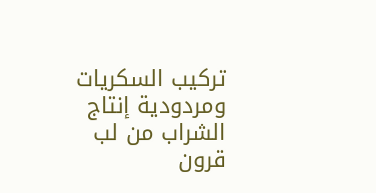تركيب السكريات ومردودية إنتاج الشراب من لب قرون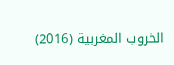الخروب المغربية (2016)